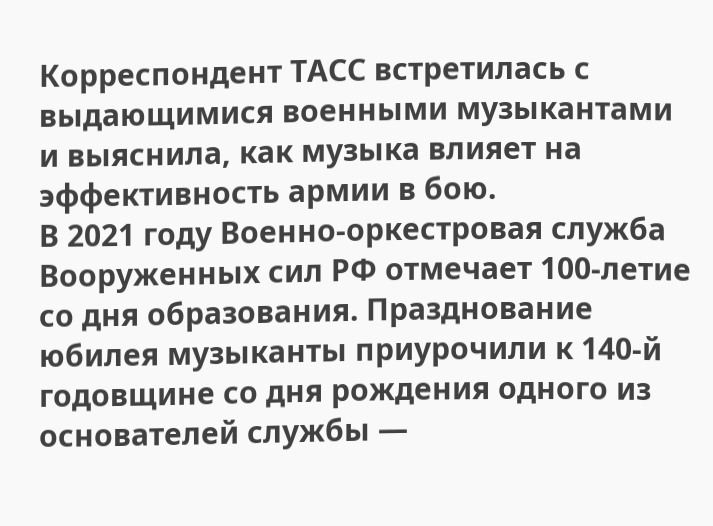Корреспондент ТАСС встретилась с выдающимися военными музыкантами и выяснила, как музыка влияет на эффективность армии в бою.
В 2021 году Военно-оркестровая служба Вооруженных сил РФ отмечает 100-летие со дня образования. Празднование юбилея музыканты приурочили к 140-й годовщине со дня рождения одного из основателей службы —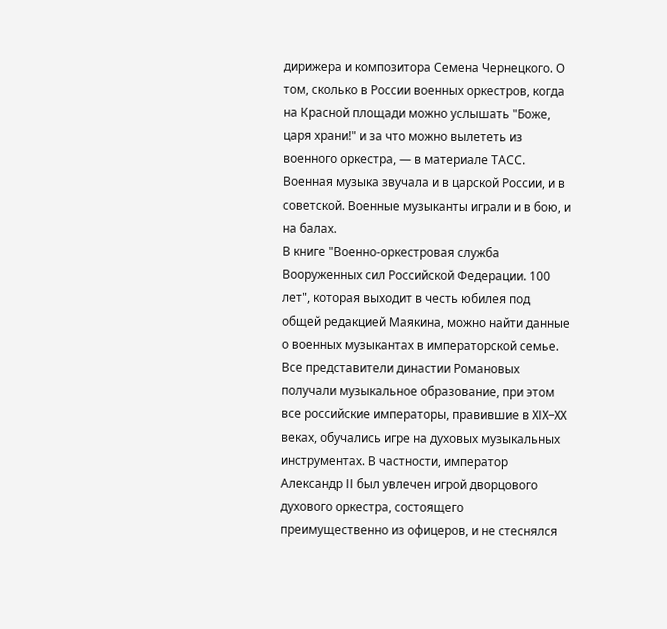дирижера и композитора Семена Чернецкого. О том, сколько в России военных оркестров, когда на Красной площади можно услышать "Боже, царя храни!" и за что можно вылететь из военного оркестра, — в материале ТАСС.
Военная музыка звучала и в царской России, и в советской. Военные музыканты играли и в бою, и на балах.
В книге "Военно-оркестровая служба Вооруженных сил Российской Федерации. 100 лет", которая выходит в честь юбилея под общей редакцией Маякина, можно найти данные о военных музыкантах в императорской семье. Все представители династии Романовых получали музыкальное образование, при этом все российские императоры, правившие в XIX–XX веках, обучались игре на духовых музыкальных инструментах. В частности, император Александр II был увлечен игрой дворцового духового оркестра, состоящего преимущественно из офицеров, и не стеснялся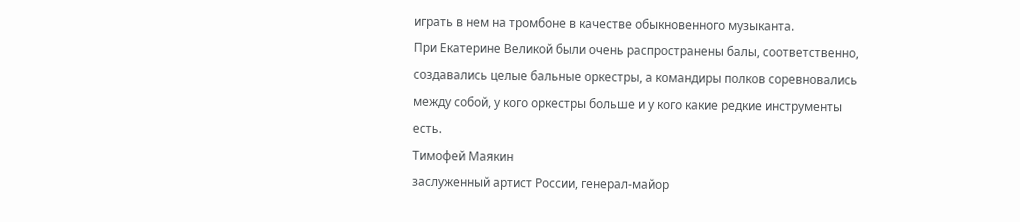играть в нем на тромбоне в качестве обыкновенного музыканта.
При Екатерине Великой были очень распространены балы, соответственно, создавались целые бальные оркестры, а командиры полков соревновались между собой, у кого оркестры больше и у кого какие редкие инструменты есть.
Тимофей Маякин
заслуженный артист России, генерал-майор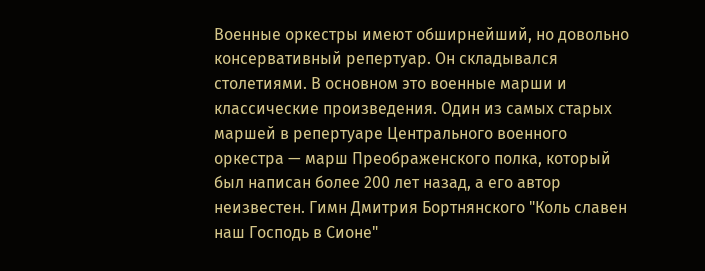Военные оркестры имеют обширнейший, но довольно консервативный репертуар. Он складывался столетиями. В основном это военные марши и классические произведения. Один из самых старых маршей в репертуаре Центрального военного оркестра — марш Преображенского полка, который был написан более 200 лет назад, а его автор неизвестен. Гимн Дмитрия Бортнянского "Коль славен наш Господь в Сионе"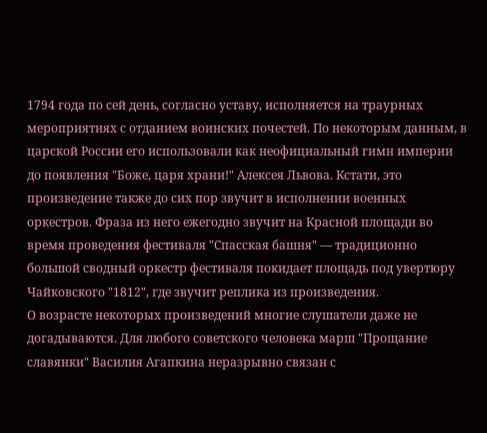1794 года по сей день, согласно уставу, исполняется на траурных мероприятиях с отданием воинских почестей. По некоторым данным, в царской России его использовали как неофициальный гимн империи до появления "Боже, царя храни!" Алексея Львова. Кстати, это произведение также до сих пор звучит в исполнении военных оркестров. Фраза из него ежегодно звучит на Красной площади во время проведения фестиваля "Спасская башня" — традиционно большой сводный оркестр фестиваля покидает площадь под увертюру Чайковского "1812", где звучит реплика из произведения.
О возрасте некоторых произведений многие слушатели даже не догадываются. Для любого советского человека марш "Прощание славянки" Василия Агапкина неразрывно связан с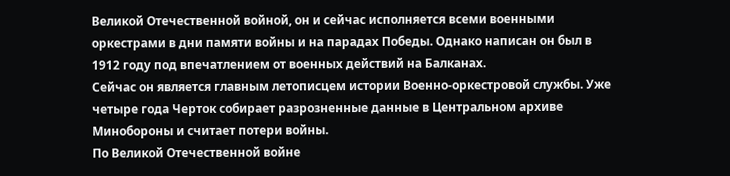Великой Отечественной войной, он и сейчас исполняется всеми военными оркестрами в дни памяти войны и на парадах Победы. Однако написан он был в 1912 году под впечатлением от военных действий на Балканах.
Сейчас он является главным летописцем истории Военно-оркестровой службы. Уже четыре года Черток собирает разрозненные данные в Центральном архиве Минобороны и считает потери войны.
По Великой Отечественной войне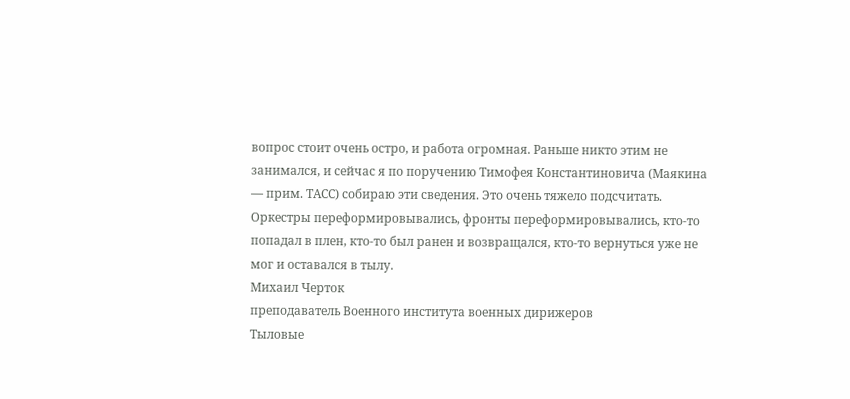вопрос стоит очень остро, и работа огромная. Раньше никто этим не занимался, и сейчас я по поручению Тимофея Константиновича (Маякина — прим. ТАСС) собираю эти сведения. Это очень тяжело подсчитать. Оркестры переформировывались, фронты переформировывались, кто-то попадал в плен, кто-то был ранен и возвращался, кто-то вернуться уже не мог и оставался в тылу.
Михаил Черток
преподаватель Военного института военных дирижеров
Тыловые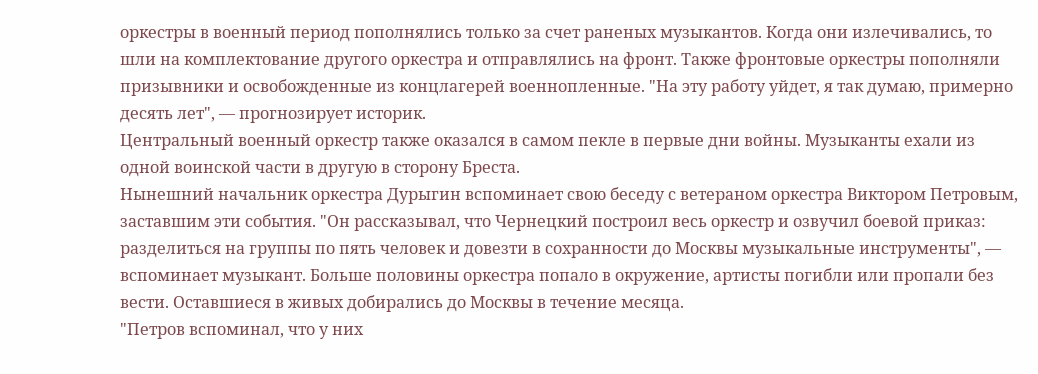оркестры в военный период пополнялись только за счет раненых музыкантов. Когда они излечивались, то шли на комплектование другого оркестра и отправлялись на фронт. Также фронтовые оркестры пополняли призывники и освобожденные из концлагерей военнопленные. "На эту работу уйдет, я так думаю, примерно десять лет", — прогнозирует историк.
Центральный военный оркестр также оказался в самом пекле в первые дни войны. Музыканты ехали из одной воинской части в другую в сторону Бреста.
Нынешний начальник оркестра Дурыгин вспоминает свою беседу с ветераном оркестра Виктором Петровым, заставшим эти события. "Он рассказывал, что Чернецкий построил весь оркестр и озвучил боевой приказ: разделиться на группы по пять человек и довезти в сохранности до Москвы музыкальные инструменты", — вспоминает музыкант. Больше половины оркестра попало в окружение, артисты погибли или пропали без вести. Оставшиеся в живых добирались до Москвы в течение месяца.
"Петров вспоминал, что у них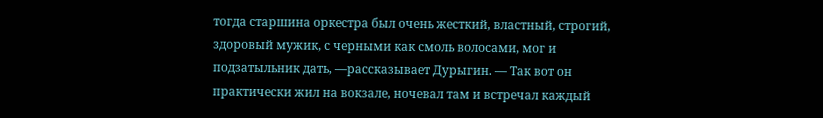тогда старшина оркестра был очень жесткий, властный, строгий, здоровый мужик, с черными как смоль волосами, мог и подзатыльник дать, —рассказывает Дурыгин. — Так вот он практически жил на вокзале, ночевал там и встречал каждый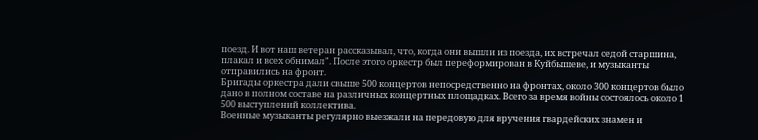поезд. И вот наш ветеран рассказывал, что, когда они вышли из поезда, их встречал седой старшина, плакал и всех обнимал". После этого оркестр был переформирован в Куйбышеве, и музыканты отправились на фронт.
Бригады оркестра дали свыше 500 концертов непосредственно на фронтах, около 300 концертов было дано в полном составе на различных концертных площадках. Всего за время войны состоялось около 1 500 выступлений коллектива.
Военные музыканты регулярно выезжали на передовую для вручения гвардейских знамен и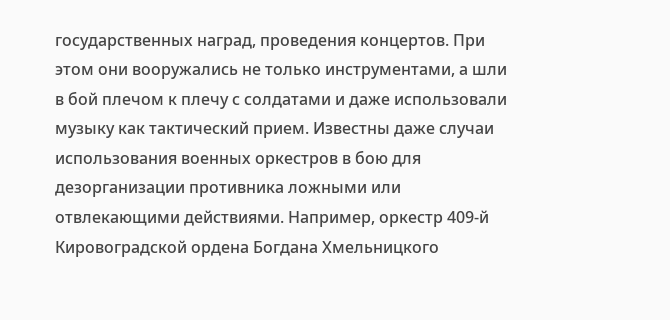государственных наград, проведения концертов. При этом они вооружались не только инструментами, а шли в бой плечом к плечу с солдатами и даже использовали музыку как тактический прием. Известны даже случаи использования военных оркестров в бою для дезорганизации противника ложными или отвлекающими действиями. Например, оркестр 409-й Кировоградской ордена Богдана Хмельницкого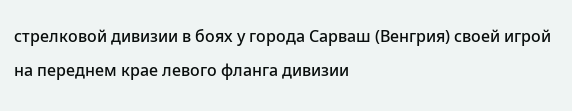стрелковой дивизии в боях у города Сарваш (Венгрия) своей игрой на переднем крае левого фланга дивизии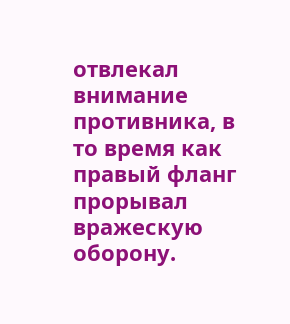отвлекал внимание противника, в то время как правый фланг прорывал вражескую оборону.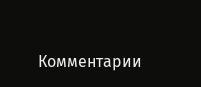Комментарии